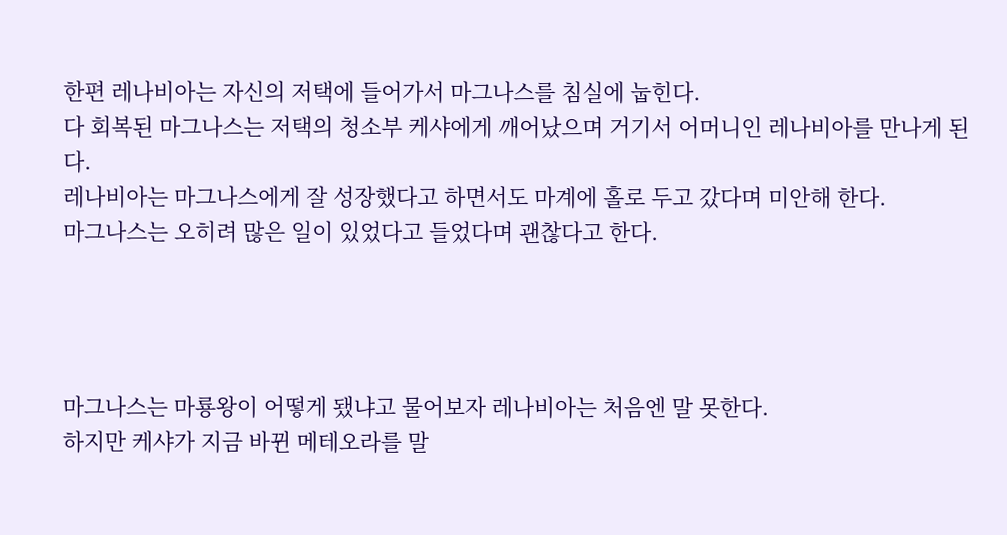한편 레나비아는 자신의 저택에 들어가서 마그나스를 침실에 눕힌다.
다 회복된 마그나스는 저택의 청소부 케샤에게 깨어났으며 거기서 어머니인 레나비아를 만나게 된다.
레나비아는 마그나스에게 잘 성장했다고 하면서도 마계에 홀로 두고 갔다며 미안해 한다.
마그나스는 오히려 많은 일이 있었다고 들었다며 괜찮다고 한다.




마그나스는 마룡왕이 어떻게 됐냐고 물어보자 레나비아는 처음엔 말 못한다.
하지만 케샤가 지금 바뀐 메테오라를 말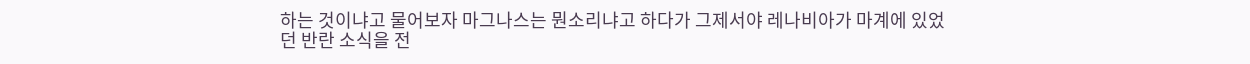하는 것이냐고 물어보자 마그나스는 뭔소리냐고 하다가 그제서야 레나비아가 마계에 있었던 반란 소식을 전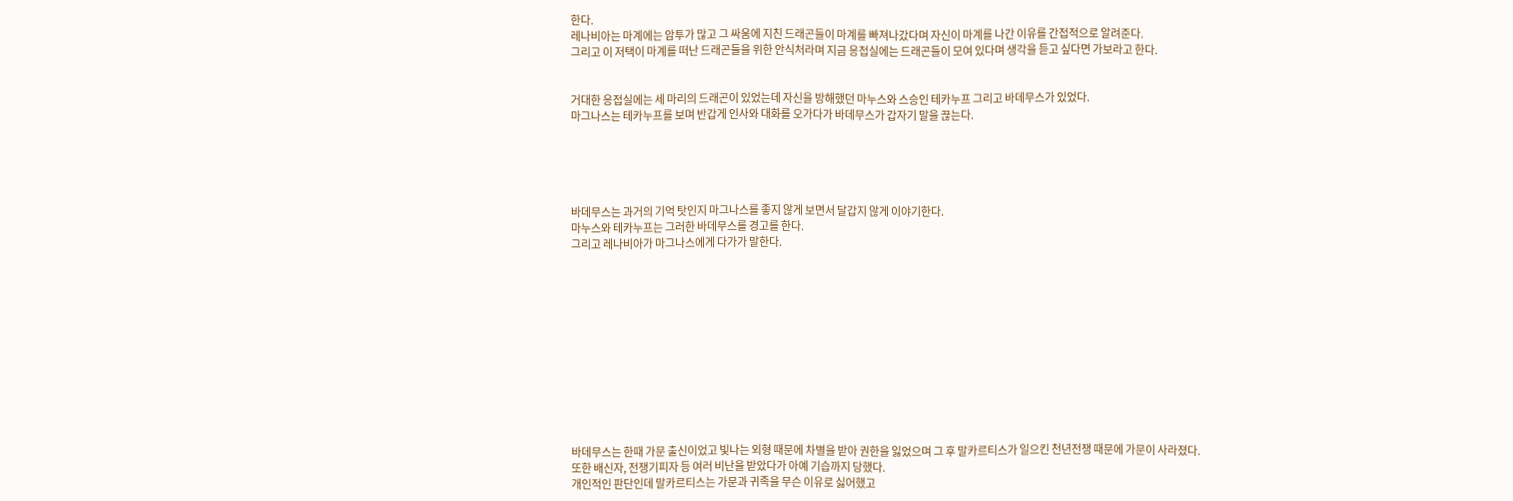한다.
레나비아는 마계에는 암투가 많고 그 싸움에 지친 드래곤들이 마계를 빠져나갔다며 자신이 마계를 나간 이유를 간접적으로 알려준다.
그리고 이 저택이 마계를 떠난 드래곤들을 위한 안식처라며 지금 응접실에는 드래곤들이 모여 있다며 생각을 듣고 싶다면 가보라고 한다.


거대한 응접실에는 세 마리의 드래곤이 있었는데 자신을 방해했던 마누스와 스승인 테카누프 그리고 바데무스가 있었다.
마그나스는 테카누프를 보며 반갑게 인사와 대화를 오가다가 바데무스가 갑자기 말을 끊는다.





바데무스는 과거의 기억 탓인지 마그나스를 좋지 않게 보면서 달갑지 않게 이야기한다.
마누스와 테카누프는 그러한 바데무스를 경고를 한다.
그리고 레나비아가 마그나스에게 다가가 말한다.












바데무스는 한때 가문 출신이었고 빛나는 외형 때문에 차별을 받아 권한을 잃었으며 그 후 말카르티스가 일으킨 천년전쟁 때문에 가문이 사라졌다.
또한 배신자, 전쟁기피자 등 여러 비난을 받았다가 아예 기습까지 당했다.
개인적인 판단인데 말카르티스는 가문과 귀족을 무슨 이유로 싫어했고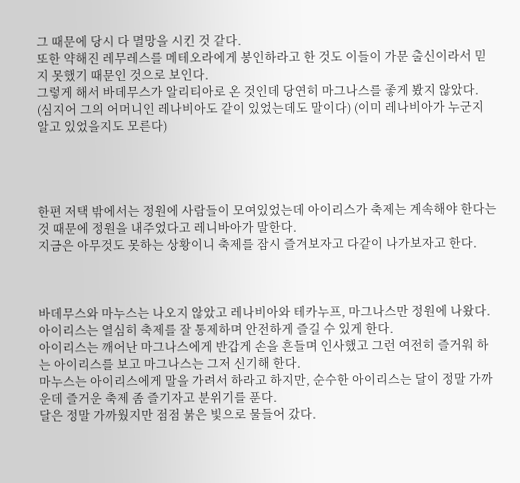그 때문에 당시 다 멸망을 시킨 것 같다.
또한 약해진 레무레스를 메테오라에게 봉인하라고 한 것도 이들이 가문 출신이라서 믿지 못했기 때문인 것으로 보인다.
그렇게 해서 바데무스가 알리티아로 온 것인데 당연히 마그나스를 좋게 봤지 않았다.
(심지어 그의 어머니인 레나비아도 같이 있었는데도 말이다) (이미 레나비아가 누군지 알고 있었을지도 모른다)




한편 저택 밖에서는 정원에 사람들이 모여있었는데 아이리스가 축제는 계속해야 한다는 것 때문에 정원을 내주었다고 레니바아가 말한다.
지금은 아무것도 못하는 상황이니 축제를 잠시 즐겨보자고 다같이 나가보자고 한다.



바데무스와 마누스는 나오지 않았고 레나비아와 테카누프, 마그나스만 정원에 나왔다.
아이리스는 열심히 축제를 잘 통제하며 안전하게 즐길 수 있게 한다.
아이리스는 깨어난 마그나스에게 반갑게 손을 흔들며 인사했고 그런 여전히 즐거워 하는 아이리스를 보고 마그나스는 그저 신기해 한다.
마누스는 아이리스에게 말을 가려서 하라고 하지만, 순수한 아이리스는 달이 정말 가까운데 즐거운 축제 좀 즐기자고 분위기를 푼다.
달은 정말 가까웠지만 점점 붉은 빛으로 물들어 갔다.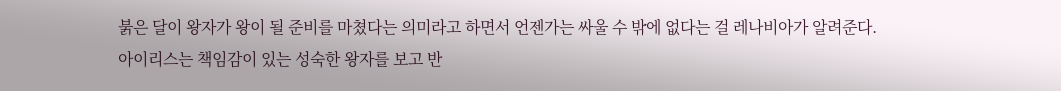붉은 달이 왕자가 왕이 될 준비를 마쳤다는 의미라고 하면서 언젠가는 싸울 수 밖에 없다는 걸 레나비아가 알려준다.
아이리스는 책임감이 있는 성숙한 왕자를 보고 반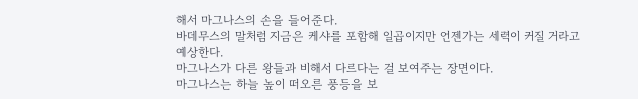해서 마그나스의 손을 들어준다.
바데무스의 말처럼 지금은 케샤를 포함해 일곱이지만 언젠가는 세력이 커질 거라고 예상한다.
마그나스가 다른 왕들과 비해서 다르다는 걸 보여주는 장면이다.
마그나스는 하늘 높이 떠오른 풍등을 보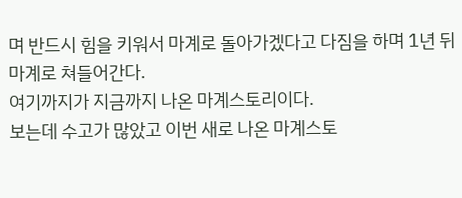며 반드시 힘을 키워서 마계로 돌아가겠다고 다짐을 하며 1년 뒤 마계로 쳐들어간다.
여기까지가 지금까지 나온 마계스토리이다.
보는데 수고가 많았고 이번 새로 나온 마계스토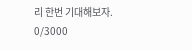리 한번 기대해보자.
0/3000